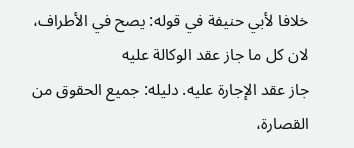خلافا لأبي حنيفة في قوله: يصح في الأطراف، لان كل ما جاز عقد الوكالة عليه
جاز عقد الإجارة عليه. دليله: جميع الحقوق من القصارة،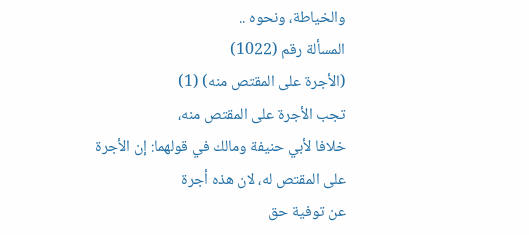والخياطة، ونحوه ..
المسألة رقم (1022)
(الأجرة على المقتص منه) (1)
تجب الأجرة على المقتص منه،
خلافا لأبي حنيفة ومالك في قولهما: إن الأجرة على المقتص له، لان هذه أجرة
عن توفية حق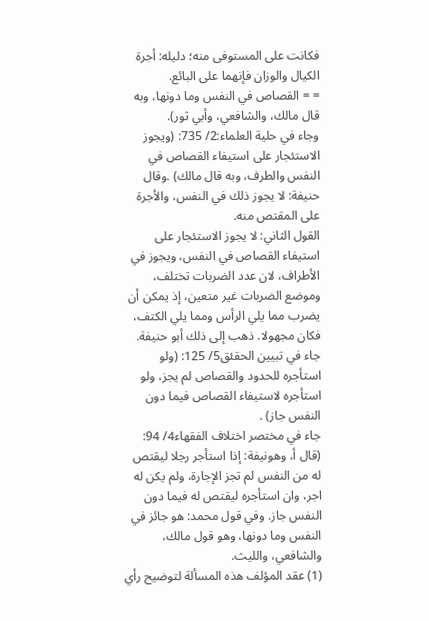فكانت على المستوفى منه؛ دليله: أجرة الكيال والوزان فإنهما على البائع.
= = القصاص في النفس وما دونها، وبه قال مالك، والشافعي، وأبي ثور).
وجاء في حلية العلماء:2/ 735: (ويجوز الاستئجار على استيفاء القصاص في النفس والطرف، وبه قال مالك) .وقال حنيفة: لا يجوز ذلك في النفس، والأجرة على المقتص منه.
القول الثاني: لا يجوز الاستئجار على استيفاء القصاص في النفس، ويجوز في الأطراف، لان عدد الضربات تختلف، وموضع الضربات غير متعين، إذ يمكن أن يضرب مما يلي الرأس ومما يلي الكتف، فكان مجهولا. ذهب إلى ذلك أبو حنيفة. جاء في تبيين الحقئق5/ 125: (ولو استأجره للحدود والقصاص لم يجز، ولو استأجره لاستيفاء القصاص فيما دون النفس جاز) .
جاء في مختصر اختلاف الفقهاء4/ 94: (قال أ، وهونيفة: إذا استأجر رجلا ليقتص له من النفس لم تجز الإجارة، ولم يكن له اجر، وان استأجره ليقتص له فيما دون النفس جاز. وفي قول محمد: هو جائز في النفس وما دونها، وهو قول مالك، والشافعي، والليث.
(1) عقد المؤلف هذه المسألة لتوضيح رأي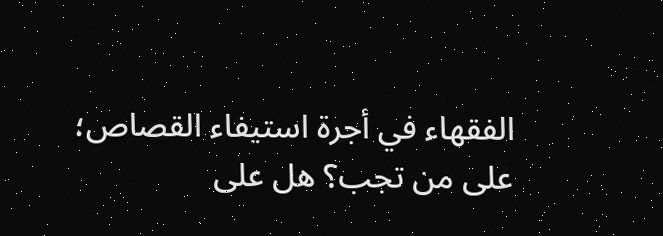الفقهاء في أجرة استيفاء القصاص؛ على من تجب؟ هل على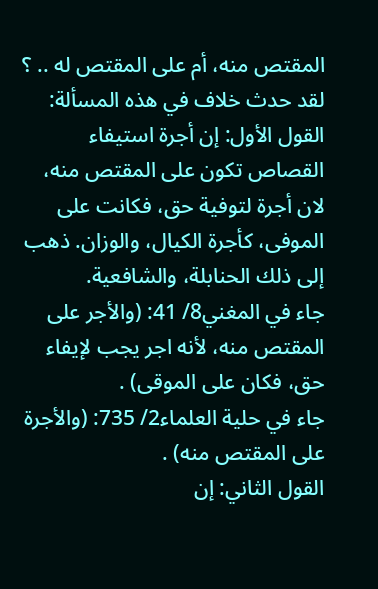المقتص منه، أم على المقتص له .. ؟ لقد حدث خلاف في هذه المسألة:
القول الأول: إن أجرة استيفاء القصاص تكون على المقتص منه، لان أجرة لتوفية حق، فكانت على الموفى، كأجرة الكيال، والوزان. ذهب إلى ذلك الحنابلة، والشافعية.
جاء في المغني8/ 41: (والأجر على المقتص منه، لأنه اجر يجب لإيفاء حق، فكان على الموقى) .
جاء في حلية العلماء2/ 735: (والأجرة على المقتص منه) .
القول الثاني: إن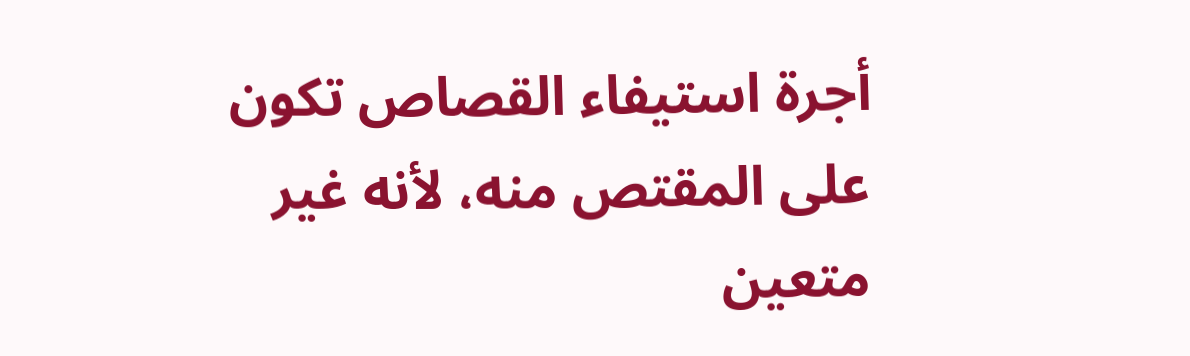أجرة استيفاء القصاص تكون على المقتص منه، لأنه غير متعين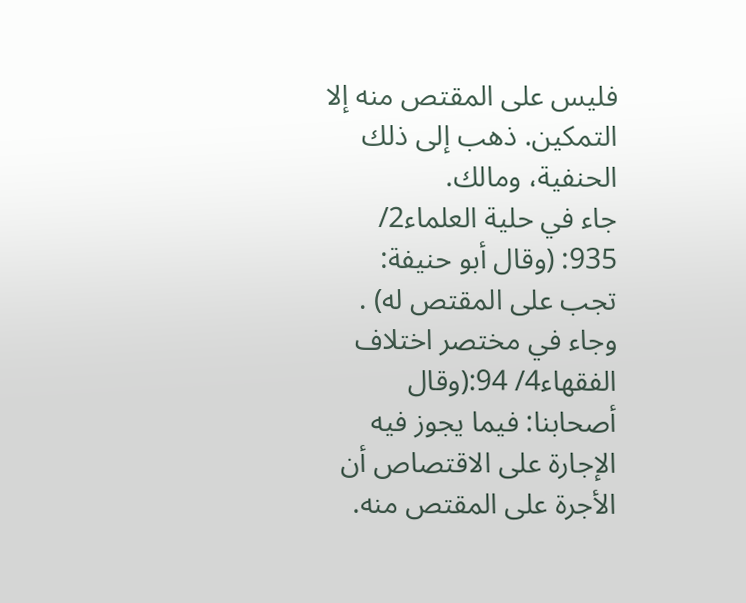فليس على المقتص منه إلا التمكين. ذهب إلى ذلك الحنفية، ومالك.
جاء في حلية العلماء2/ 935: (وقال أبو حنيفة: تجب على المقتص له) .
وجاء في مختصر اختلاف الفقهاء4/ 94:(وقال أصحابنا: فيما يجوز فيه الإجارة على الاقتصاص أن الأجرة على المقتص منه.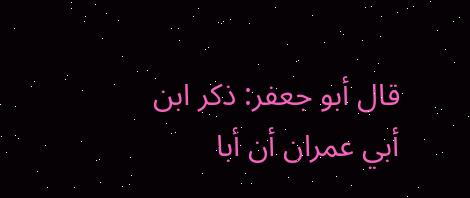قال أبو جعفر: ذكر ابن أبي عمران أن أبا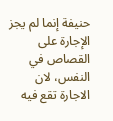حنيفة إنما لم يجز الإجارة على القصاص في النفس، لان
الاجارة تقع فيه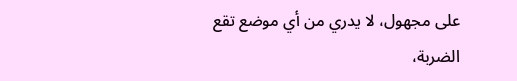على مجهول، لا يدري من أي موضع تقع الضربة،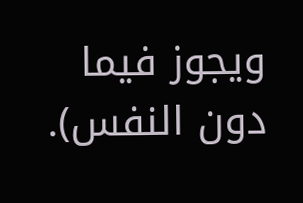ويجوز فيما دون النفس).